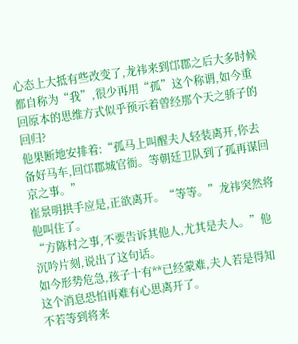心态上大抵有些改变了,龙祎来到邙郡之后大多时候都自称为“我”,很少再用“孤”这个称谓,如今重回原本的思维方式似乎预示着曾经那个天之骄子的回归?
他果断地安排着:“孤马上叫醒夫人轻装离开,你去备好马车,回邙郡城官衙。等朝廷卫队到了孤再谋回京之事。”
崔景明拱手应是,正欲离开。“等等。”龙祎突然将他叫住了。
“方陈村之事,不要告诉其他人,尤其是夫人。”他沉吟片刻,说出了这句话。
如今形势危急,孩子十有**已经蒙难,夫人若是得知这个消息恐怕再难有心思离开了。
不若等到将来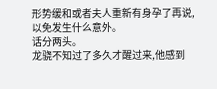形势缓和或者夫人重新有身孕了再说,以免发生什么意外。
话分两头。
龙骁不知过了多久才醒过来,他感到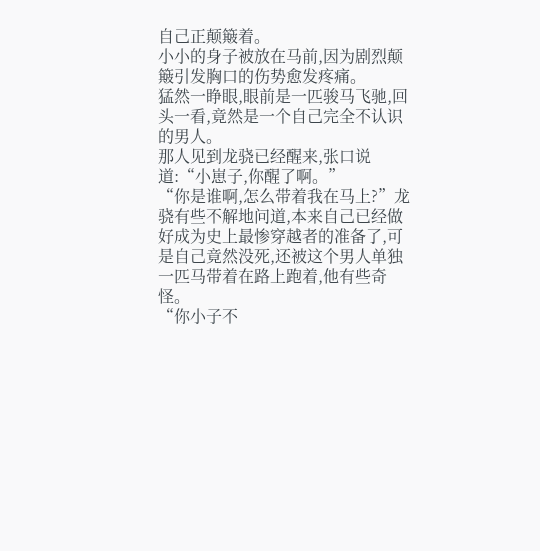自己正颠簸着。
小小的身子被放在马前,因为剧烈颠簸引发胸口的伤势愈发疼痛。
猛然一睁眼,眼前是一匹骏马飞驰,回头一看,竟然是一个自己完全不认识的男人。
那人见到龙骁已经醒来,张口说道:“小崽子,你醒了啊。”
“你是谁啊,怎么带着我在马上?”龙骁有些不解地问道,本来自己已经做好成为史上最惨穿越者的准备了,可是自己竟然没死,还被这个男人单独一匹马带着在路上跑着,他有些奇怪。
“你小子不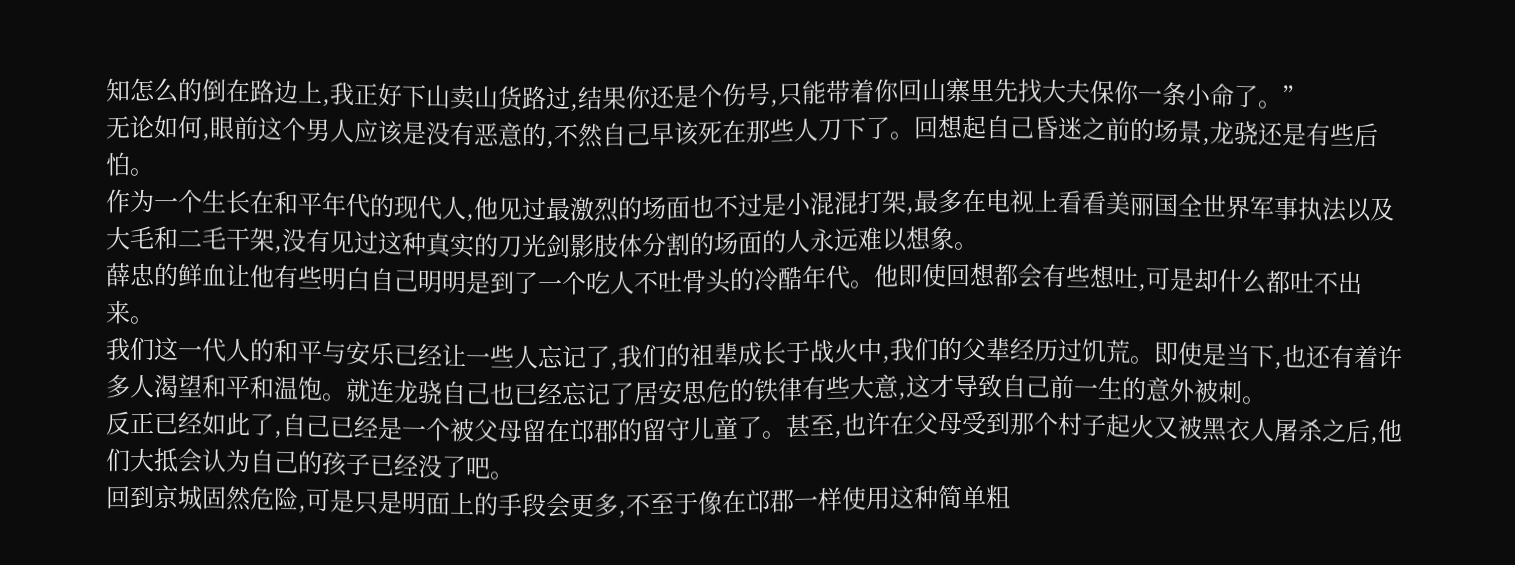知怎么的倒在路边上,我正好下山卖山货路过,结果你还是个伤号,只能带着你回山寨里先找大夫保你一条小命了。”
无论如何,眼前这个男人应该是没有恶意的,不然自己早该死在那些人刀下了。回想起自己昏迷之前的场景,龙骁还是有些后怕。
作为一个生长在和平年代的现代人,他见过最激烈的场面也不过是小混混打架,最多在电视上看看美丽国全世界军事执法以及大毛和二毛干架,没有见过这种真实的刀光剑影肢体分割的场面的人永远难以想象。
薛忠的鲜血让他有些明白自己明明是到了一个吃人不吐骨头的冷酷年代。他即使回想都会有些想吐,可是却什么都吐不出来。
我们这一代人的和平与安乐已经让一些人忘记了,我们的祖辈成长于战火中,我们的父辈经历过饥荒。即使是当下,也还有着许多人渴望和平和温饱。就连龙骁自己也已经忘记了居安思危的铁律有些大意,这才导致自己前一生的意外被刺。
反正已经如此了,自己已经是一个被父母留在邙郡的留守儿童了。甚至,也许在父母受到那个村子起火又被黑衣人屠杀之后,他们大抵会认为自己的孩子已经没了吧。
回到京城固然危险,可是只是明面上的手段会更多,不至于像在邙郡一样使用这种简单粗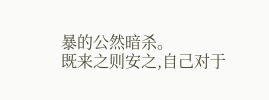暴的公然暗杀。
既来之则安之,自己对于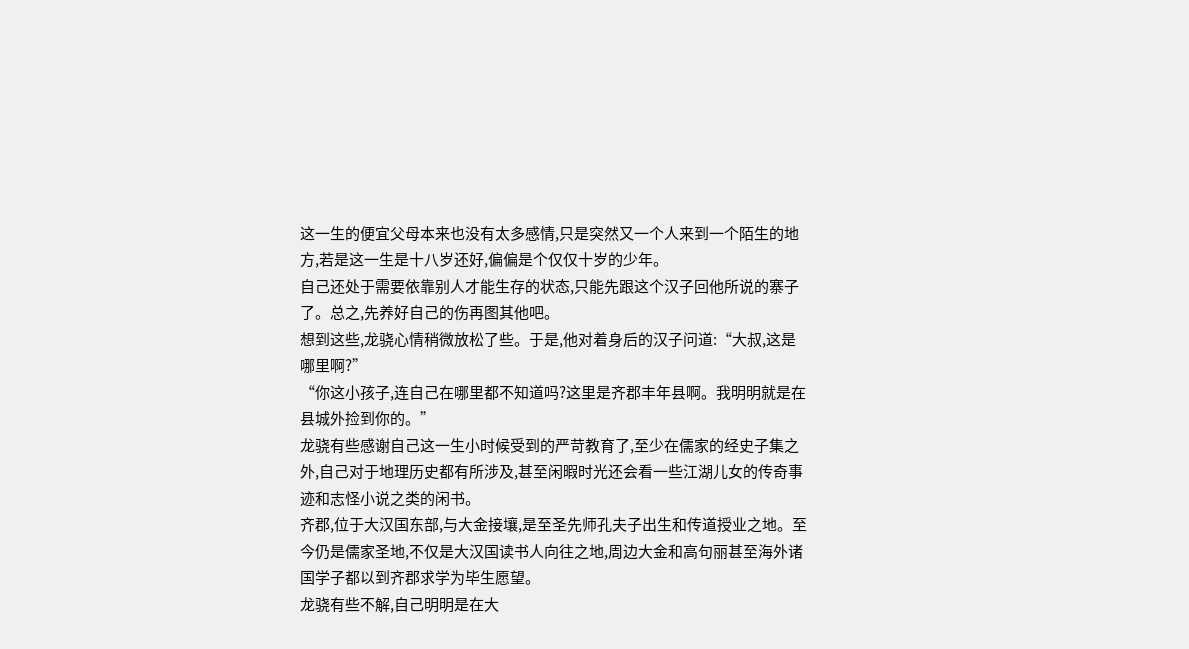这一生的便宜父母本来也没有太多感情,只是突然又一个人来到一个陌生的地方,若是这一生是十八岁还好,偏偏是个仅仅十岁的少年。
自己还处于需要依靠别人才能生存的状态,只能先跟这个汉子回他所说的寨子了。总之,先养好自己的伤再图其他吧。
想到这些,龙骁心情稍微放松了些。于是,他对着身后的汉子问道:“大叔,这是哪里啊?”
“你这小孩子,连自己在哪里都不知道吗?这里是齐郡丰年县啊。我明明就是在县城外捡到你的。”
龙骁有些感谢自己这一生小时候受到的严苛教育了,至少在儒家的经史子集之外,自己对于地理历史都有所涉及,甚至闲暇时光还会看一些江湖儿女的传奇事迹和志怪小说之类的闲书。
齐郡,位于大汉国东部,与大金接壤,是至圣先师孔夫子出生和传道授业之地。至今仍是儒家圣地,不仅是大汉国读书人向往之地,周边大金和高句丽甚至海外诸国学子都以到齐郡求学为毕生愿望。
龙骁有些不解,自己明明是在大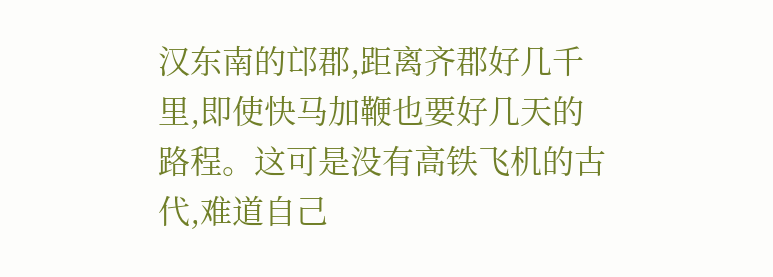汉东南的邙郡,距离齐郡好几千里,即使快马加鞭也要好几天的路程。这可是没有高铁飞机的古代,难道自己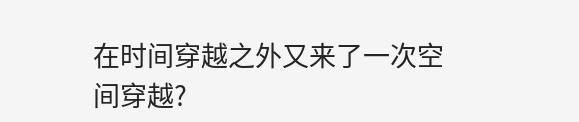在时间穿越之外又来了一次空间穿越?